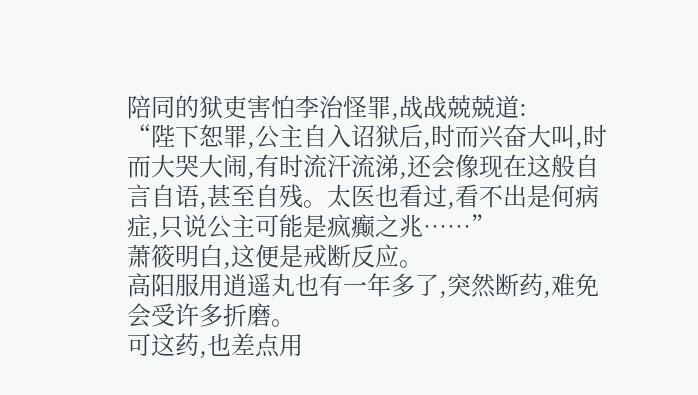陪同的狱吏害怕李治怪罪,战战兢兢道:
“陛下恕罪,公主自入诏狱后,时而兴奋大叫,时而大哭大闹,有时流汗流涕,还会像现在这般自言自语,甚至自残。太医也看过,看不出是何病症,只说公主可能是疯癫之兆……”
萧筱明白,这便是戒断反应。
高阳服用逍遥丸也有一年多了,突然断药,难免会受许多折磨。
可这药,也差点用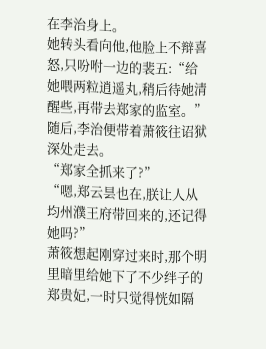在李治身上。
她转头看向他,他脸上不辩喜怒,只吩咐一边的裴五:“给她喂两粒逍遥丸,稍后待她清醒些,再带去郑家的监室。”
随后,李治便带着萧筱往诏狱深处走去。
“郑家全抓来了?”
“嗯,郑云昙也在,朕让人从均州濮王府带回来的,还记得她吗?”
萧筱想起刚穿过来时,那个明里暗里给她下了不少绊子的郑贵妃,一时只觉得恍如隔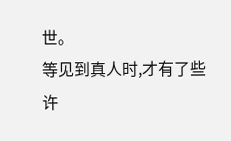世。
等见到真人时,才有了些许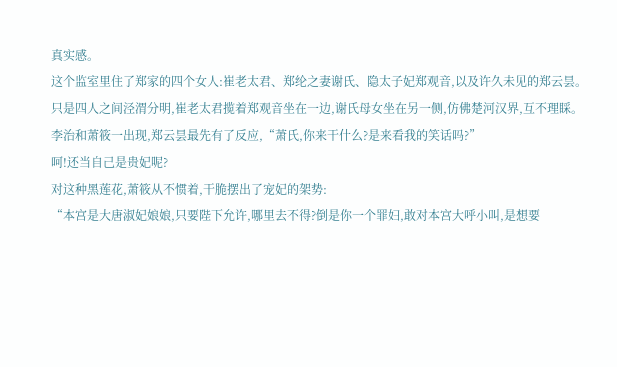真实感。
这个监室里住了郑家的四个女人:崔老太君、郑纶之妻谢氏、隐太子妃郑观音,以及许久未见的郑云昙。
只是四人之间泾渭分明,崔老太君揽着郑观音坐在一边,谢氏母女坐在另一侧,仿佛楚河汉界,互不理睬。
李治和萧筱一出现,郑云昙最先有了反应,“萧氏,你来干什么?是来看我的笑话吗?”
呵!还当自己是贵妃呢?
对这种黑莲花,萧筱从不惯着,干脆摆出了宠妃的架势:
“本宫是大唐淑妃娘娘,只要陛下允许,哪里去不得?倒是你一个罪妇,敢对本宫大呼小叫,是想要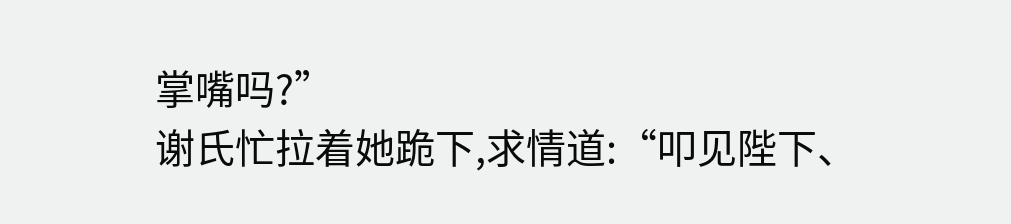掌嘴吗?”
谢氏忙拉着她跪下,求情道:“叩见陛下、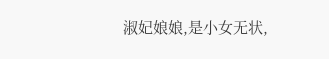淑妃娘娘,是小女无状,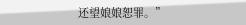还望娘娘恕罪。”